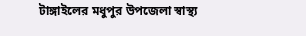টাঙ্গাইলের মধুপুর উপজেলা স্বাস্থ্য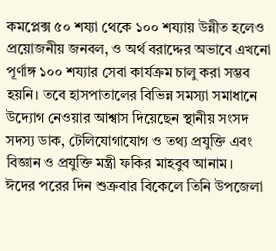কমপ্লেক্স ৫০ শয্যা থেকে ১০০ শয্যায় উন্নীত হলেও প্রয়োজনীয় জনবল, ও অর্থ বরাদ্দের অভাবে এখনো পূর্ণাঙ্গ ১০০ শয্যার সেবা কার্যক্রম চালু করা সম্ভব হয়নি। তবে হাসপাতালের বিভিন্ন সমস্যা সমাধানে উদ্যোগ নেওয়ার আশ্বাস দিয়েছেন স্থানীয় সংসদ সদস্য ডাক, টেলিযোগাযোগ ও তথ্য প্রযুক্তি এবং বিজ্ঞান ও প্রযুক্তি মন্ত্রী ফকির মাহবুব আনাম।
ঈদের পরের দিন শুক্রবার বিকেলে তিনি উপজেলা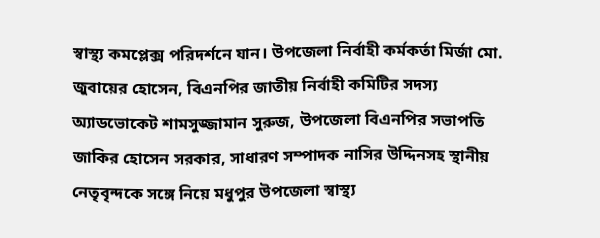স্বাস্থ্য কমপ্লেক্স পরিদর্শনে যান। উপজেলা নির্বাহী কর্মকর্তা মির্জা মো. জুবায়ের হোসেন, বিএনপির জাতীয় নির্বাহী কমিটির সদস্য অ্যাডভোকেট শামসুজ্জামান সুরুজ, উপজেলা বিএনপির সভাপতি জাকির হোসেন সরকার, সাধারণ সম্পাদক নাসির উদ্দিনসহ স্থানীয় নেতৃবৃন্দকে সঙ্গে নিয়ে মধুপুর উপজেলা স্বাস্থ্য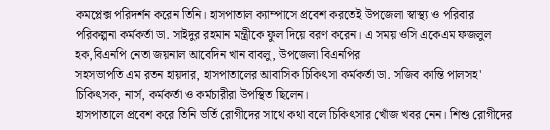কমপ্লেক্স পরিদর্শন করেন তিনি। হাসপাতাল ক্যাম্পাসে প্রবেশ করতেই উপজেলা স্বাস্থ্য ও পরিবার পরিকল্পনা কর্মকর্তা ডা. সাইদুর রহমান মন্ত্রীকে ফুল দিয়ে বরণ করেন। এ সময় ওসি একেএম ফজলুল হক,বিএনপি নেতা জয়নাল আবেদিন খান বাবলু, উপজেলা বিএনপির
সহসভাপতি এম রতন হায়দার, হাসপাতালের আবাসিক চিকিৎসা কর্মকর্তা ডা. সজিব কান্তি পালসহ' চিকিৎসক, নার্স, কর্মকর্তা ও কর্মচারীরা উপস্থিত ছিলেন।
হাসপাতালে প্রবেশ করে তিনি ভর্তি রোগীদের সাথে কথা বলে চিকিৎসার খোঁজ খবর নেন। শিশু রোগীদের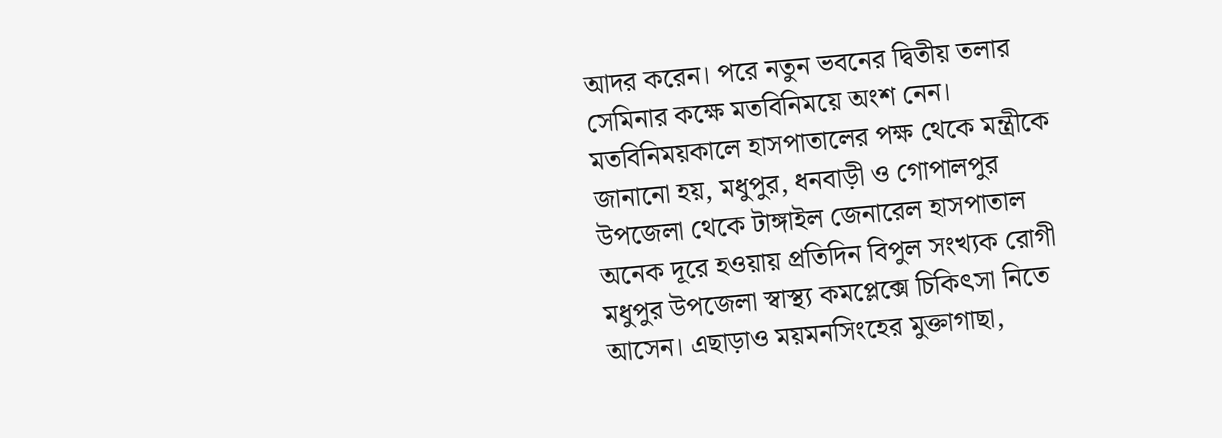আদর করেন। পরে নতুন ভবনের দ্বিতীয় তলার সেমিনার কক্ষে মতবিনিময়ে অংশ নেন। মতবিনিময়কালে হাসপাতালের পক্ষ থেকে মন্ত্রীকে জানানো হয়, মধুপুর, ধনবাড়ী ও গোপালপুর উপজেলা থেকে টাঙ্গাইল জেনারেল হাসপাতাল অনেক দূরে হওয়ায় প্রতিদিন বিপুল সংখ্যক রোগী মধুপুর উপজেলা স্বাস্থ্য কমপ্লেক্সে চিকিৎসা নিতে আসেন। এছাড়াও ময়মনসিংহের মুক্তাগাছা,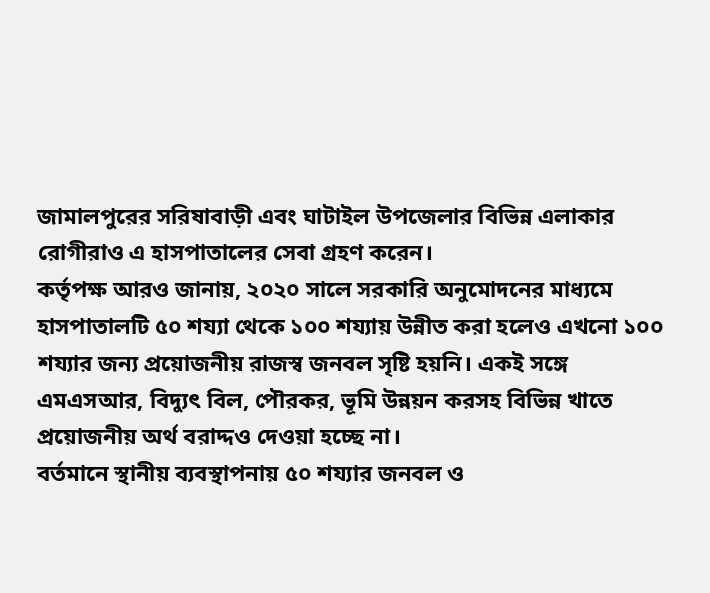জামালপুরের সরিষাবাড়ী এবং ঘাটাইল উপজেলার বিভিন্ন এলাকার রোগীরাও এ হাসপাতালের সেবা গ্রহণ করেন।
কর্তৃপক্ষ আরও জানায়, ২০২০ সালে সরকারি অনুমোদনের মাধ্যমে হাসপাতালটি ৫০ শয্যা থেকে ১০০ শয্যায় উন্নীত করা হলেও এখনো ১০০ শয্যার জন্য প্রয়োজনীয় রাজস্ব জনবল সৃষ্টি হয়নি। একই সঙ্গে এমএসআর, বিদ্যুৎ বিল, পৌরকর, ভূমি উন্নয়ন করসহ বিভিন্ন খাতে প্রয়োজনীয় অর্থ বরাদ্দও দেওয়া হচ্ছে না।
বর্তমানে স্থানীয় ব্যবস্থাপনায় ৫০ শয্যার জনবল ও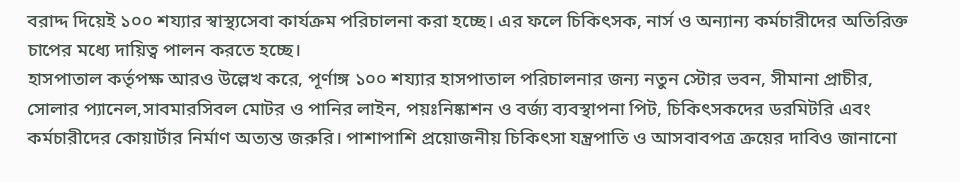বরাদ্দ দিয়েই ১০০ শয্যার স্বাস্থ্যসেবা কার্যক্রম পরিচালনা করা হচ্ছে। এর ফলে চিকিৎসক, নার্স ও অন্যান্য কর্মচারীদের অতিরিক্ত চাপের মধ্যে দায়িত্ব পালন করতে হচ্ছে।
হাসপাতাল কর্তৃপক্ষ আরও উল্লেখ করে, পূর্ণাঙ্গ ১০০ শয্যার হাসপাতাল পরিচালনার জন্য নতুন স্টোর ভবন, সীমানা প্রাচীর, সোলার প্যানেল,সাবমারসিবল মোটর ও পানির লাইন, পয়ঃনিষ্কাশন ও বর্জ্য ব্যবস্থাপনা পিট, চিকিৎসকদের ডরমিটরি এবং কর্মচারীদের কোয়ার্টার নির্মাণ অত্যন্ত জরুরি। পাশাপাশি প্রয়োজনীয় চিকিৎসা যন্ত্রপাতি ও আসবাবপত্র ক্রয়ের দাবিও জানানো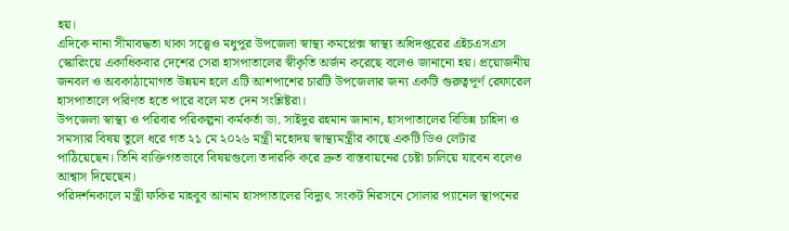হয়।
এদিকে নানা সীমাবদ্ধতা থাকা সত্ত্বেও মধুপুর উপজেলা স্বাস্থ্য কমপ্লেক্স স্বাস্থ্য অধিদপ্তরের এইচএসএস স্কোরিংয়ে একাধিকবার দেশের সেরা হাসপাতালের স্বীকৃতি অর্জন করেছে বলেও জানানো হয়। প্রয়োজনীয় জনবল ও অবকাঠামোগত উন্নয়ন হলে এটি আশপাশের চারটি উপজেলার জন্য একটি গুরুত্বপূর্ণ রেফারেল হাসপাতালে পরিণত হতে পারে বলে মত দেন সংশ্লিষ্টরা।
উপজেলা স্বাস্থ্য ও পরিবার পরিকল্পনা কর্মকর্তা ডা. সাইদুর রহমান জানান, হাসপাতালের বিভিন্ন চাহিদা ও সমস্যার বিষয় তুলে ধরে গত ২১ মে ২০২৬ মন্ত্রী মহোদয় স্বাস্থ্যমন্ত্রীর কাছে একটি ডিও লেটার পাঠিয়েছেন। তিনি ব্যক্তিগতভাবে বিষয়গুলো তদারকি করে দ্রুত বাস্তবায়নের চেষ্টা চালিয়ে যাবেন বলেও আশ্বাস দিয়েছেন।
পরিদর্শনকালে মন্ত্রী ফকির মাহবুব আনাম হাসপাতালের বিদ্যুৎ সংকট নিরসনে সোলার প্যানেল স্থাপনের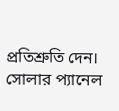প্রতিশ্রুতি দেন। সোলার প্যানেল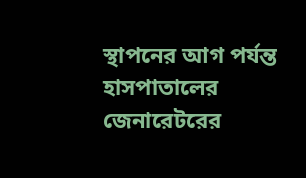স্থাপনের আগ পর্যন্ত হাসপাতালের জেনারেটরের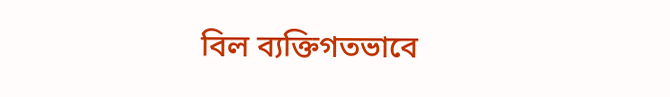বিল ব্যক্তিগতভাবে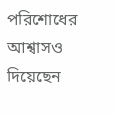পরিশোধের আশ্বাসও দিয়েছেন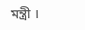মন্ত্রী ।